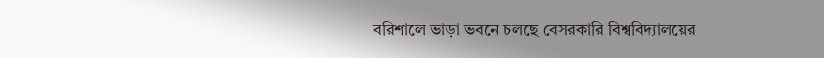বরিশালে ভাড়া ভবনে চলছে বেসরকারি বিশ্ববিদ্যালয়ের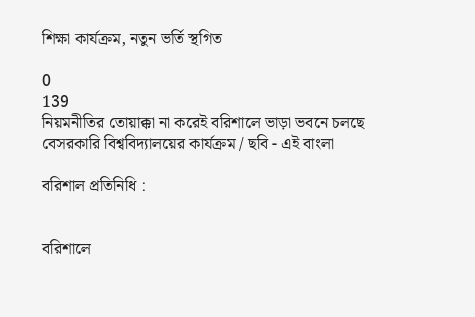শিক্ষা কার্যক্রম, নতুন ভর্তি স্থগিত

0
139
নিয়মনীতির তোয়াক্কা না করেই বরিশালে ভাড়া ভবনে চলছে বেসরকারি বিশ্ববিদ্যালয়ের কার্যক্রম / ছবি - এই বাংলা

বরিশাল প্রতিনিধি :


বরিশালে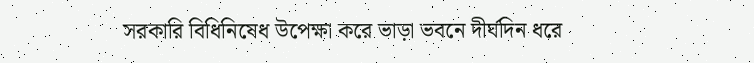সরকারি বিধিনিষেধ উপেক্ষা করে ভাড়া ভবনে দীর্ঘদিন ধরে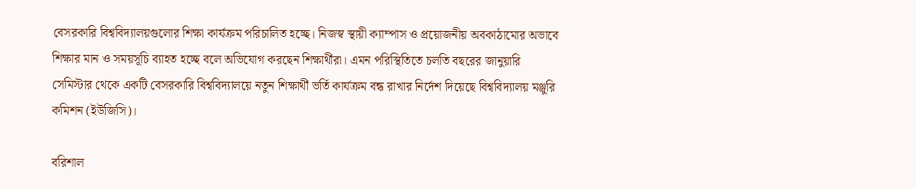বেসরকারি বিশ্ববিদ্যালয়গুলোর শিক্ষা কার্যক্রম পরিচালিত হচ্ছে। নিজস্ব স্থায়ী ক্যাম্পাস ও প্রয়োজনীয় অবকাঠামোর অভাবে শিক্ষার মান ও সময়সূচি ব্যাহত হচ্ছে বলে অভিযোগ করছেন শিক্ষার্থীরা। এমন পরিস্থিতিতে চলতি বছরের জানুয়ারি সেমিস্টার থেকে একটি বেসরকারি বিশ্ববিদ্যালয়ে নতুন শিক্ষার্থী ভর্তি কার্যক্রম বন্ধ রাখার নির্দেশ দিয়েছে বিশ্ববিদ্যালয় মঞ্জুরি কমিশন (ইউজিসি)।

বরিশাল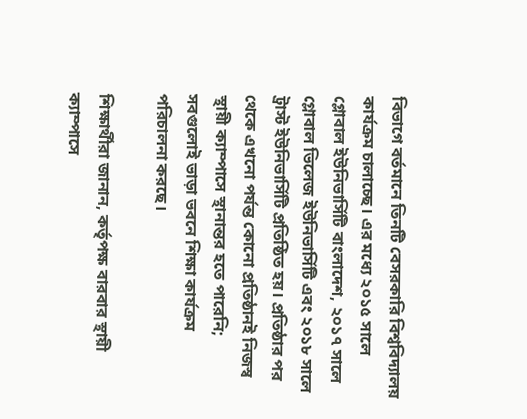বিভাগে বর্তমানে তিনটি বেসরকারি বিশ্ববিদ্যালয় কার্যক্রম চালাচ্ছে। এর মধ্যে ২০১৫ সালে গ্লোবাল ইউনিভার্সিটি বাংলাদেশ, ২০১৭ সালে গ্লোবাল ভিলেজ ইউনিভার্সিটি এবং ২০১৮ সালে ট্রাস্ট ইউনিভার্সিটি প্রতিষ্ঠিত হয়। প্রতিষ্ঠার পর থেকে এখনো পর্যন্ত কোনো প্রতিষ্ঠানই নিজস্ব স্থায়ী ক্যাম্পাসে স্থানান্তর হতে পারেনি; সবগুলোই ভাড়া ভবনে শিক্ষা কার্যক্রম পরিচালনা করছে।

শিক্ষার্থীরা জানান, কর্তৃপক্ষ বারবার স্থায়ী ক্যাম্পাসে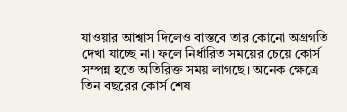যাওয়ার আশ্বাস দিলেও বাস্তবে তার কোনো অগ্রগতি দেখা যাচ্ছে না। ফলে নির্ধারিত সময়ের চেয়ে কোর্স সম্পন্ন হতে অতিরিক্ত সময় লাগছে। অনেক ক্ষেত্রে তিন বছরের কোর্স শেষ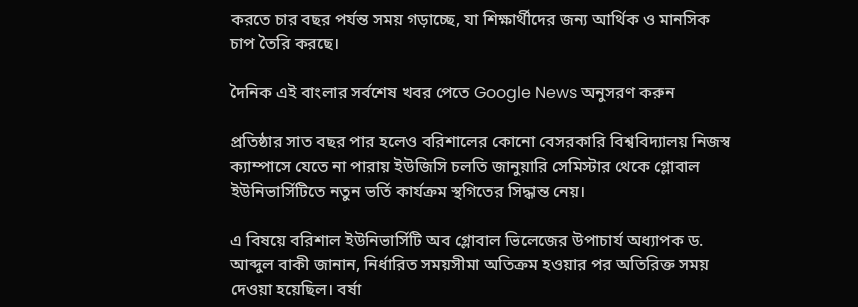করতে চার বছর পর্যন্ত সময় গড়াচ্ছে, যা শিক্ষার্থীদের জন্য আর্থিক ও মানসিক চাপ তৈরি করছে।

দৈনিক এই বাংলার সর্বশেষ খবর পেতে Google News অনুসরণ করুন

প্রতিষ্ঠার সাত বছর পার হলেও বরিশালের কোনো বেসরকারি বিশ্ববিদ্যালয় নিজস্ব ক্যাম্পাসে যেতে না পারায় ইউজিসি চলতি জানুয়ারি সেমিস্টার থেকে গ্লোবাল ইউনিভার্সিটিতে নতুন ভর্তি কার্যক্রম স্থগিতের সিদ্ধান্ত নেয়।

এ বিষয়ে বরিশাল ইউনিভার্সিটি অব গ্লোবাল ভিলেজের উপাচার্য অধ্যাপক ড. আব্দুল বাকী জানান, নির্ধারিত সময়সীমা অতিক্রম হওয়ার পর অতিরিক্ত সময় দেওয়া হয়েছিল। বর্ষা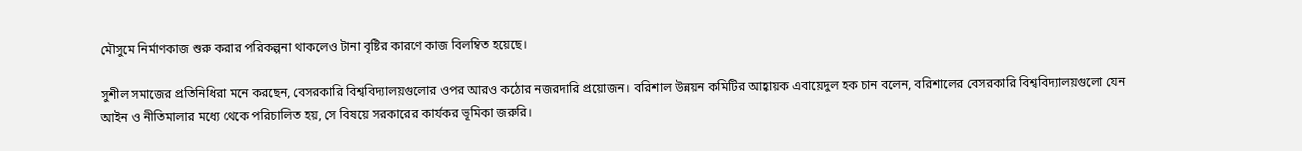মৌসুমে নির্মাণকাজ শুরু করার পরিকল্পনা থাকলেও টানা বৃষ্টির কারণে কাজ বিলম্বিত হয়েছে।

সুশীল সমাজের প্রতিনিধিরা মনে করছেন, বেসরকারি বিশ্ববিদ্যালয়গুলোর ওপর আরও কঠোর নজরদারি প্রয়োজন। বরিশাল উন্নয়ন কমিটির আহ্বায়ক এবায়েদুল হক চান বলেন, বরিশালের বেসরকারি বিশ্ববিদ্যালয়গুলো যেন আইন ও নীতিমালার মধ্যে থেকে পরিচালিত হয়, সে বিষয়ে সরকারের কার্যকর ভূমিকা জরুরি।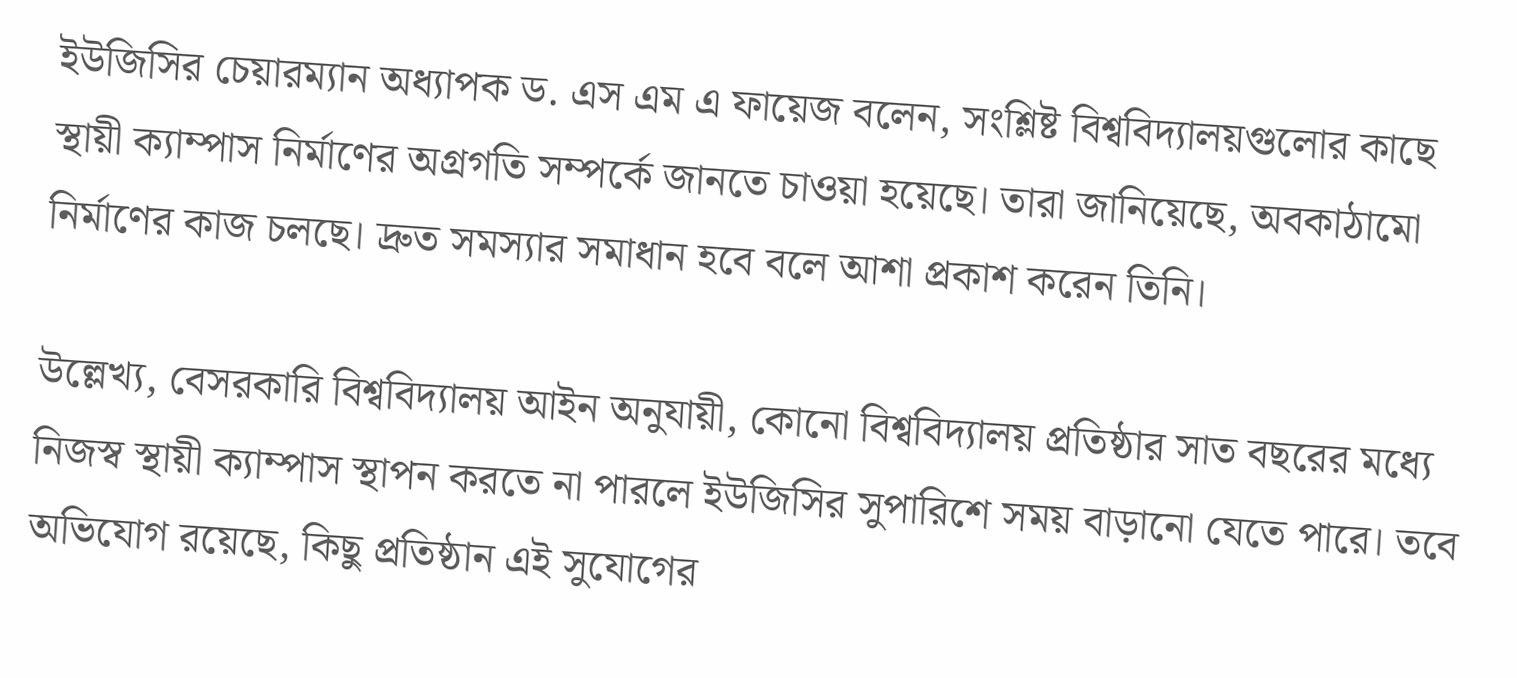ইউজিসির চেয়ারম্যান অধ্যাপক ড. এস এম এ ফায়েজ বলেন, সংশ্লিষ্ট বিশ্ববিদ্যালয়গুলোর কাছে স্থায়ী ক্যাম্পাস নির্মাণের অগ্রগতি সম্পর্কে জানতে চাওয়া হয়েছে। তারা জানিয়েছে, অবকাঠামো নির্মাণের কাজ চলছে। দ্রুত সমস্যার সমাধান হবে বলে আশা প্রকাশ করেন তিনি।

উল্লেখ্য, বেসরকারি বিশ্ববিদ্যালয় আইন অনুযায়ী, কোনো বিশ্ববিদ্যালয় প্রতিষ্ঠার সাত বছরের মধ্যে নিজস্ব স্থায়ী ক্যাম্পাস স্থাপন করতে না পারলে ইউজিসির সুপারিশে সময় বাড়ানো যেতে পারে। তবে অভিযোগ রয়েছে, কিছু প্রতিষ্ঠান এই সুযোগের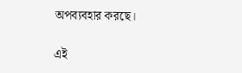অপব্যবহার করছে।

এই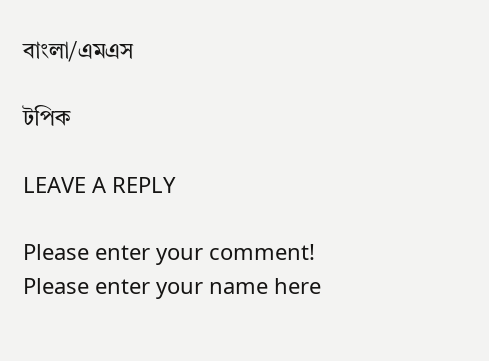বাংলা/এমএস

টপিক

LEAVE A REPLY

Please enter your comment!
Please enter your name here